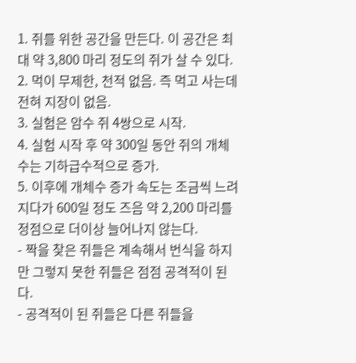1. 쥐를 위한 공간을 만든다. 이 공간은 최대 약 3,800 마리 정도의 쥐가 살 수 있다.
2. 먹이 무제한, 천적 없음. 즉 먹고 사는데 전혀 지장이 없음.
3. 실험은 암수 쥐 4쌍으로 시작.
4. 실험 시작 후 약 300일 동안 쥐의 개체수는 기하급수적으로 증가.
5. 이후에 개체수 증가 속도는 조금씩 느려지다가 600일 정도 즈음 약 2,200 마리를 정점으로 더이상 늘어나지 않는다.
- 짝을 찾은 쥐들은 계속해서 번식을 하지만 그렇지 못한 쥐들은 점점 공격적이 된다.
- 공격적이 된 쥐들은 다른 쥐들을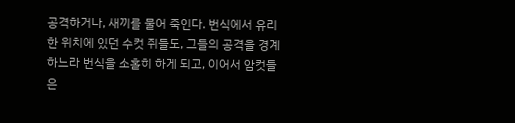공격하거나, 새끼를 물어 죽인다. 번식에서 유리한 위치에 있던 수컷 쥐들도, 그들의 공격을 경계하느라 번식을 소홀히 하게 되고, 이어서 암컷들은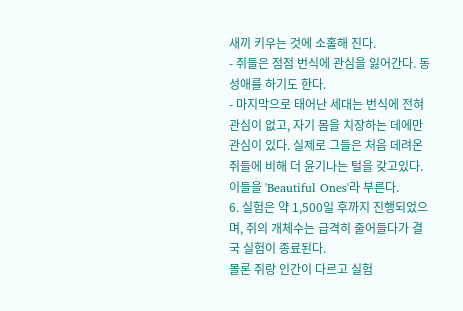새끼 키우는 것에 소홀해 진다.
- 쥐들은 점점 번식에 관심을 잃어간다. 동성애를 하기도 한다.
- 마지막으로 태어난 세대는 번식에 전혀 관심이 없고, 자기 몸을 치장하는 데에만 관심이 있다. 실제로 그들은 처음 데려온 쥐들에 비해 더 윤기나는 털을 갖고있다. 이들을 'Beautiful Ones'라 부른다.
6. 실험은 약 1,500일 후까지 진행되었으며, 쥐의 개체수는 급격히 줄어들다가 결국 실험이 종료된다.
몰론 쥐랑 인간이 다르고 실험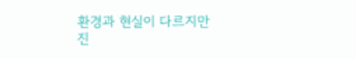환경과 현실이 다르지만
진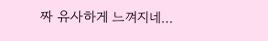짜 유사하게 느껴지네...